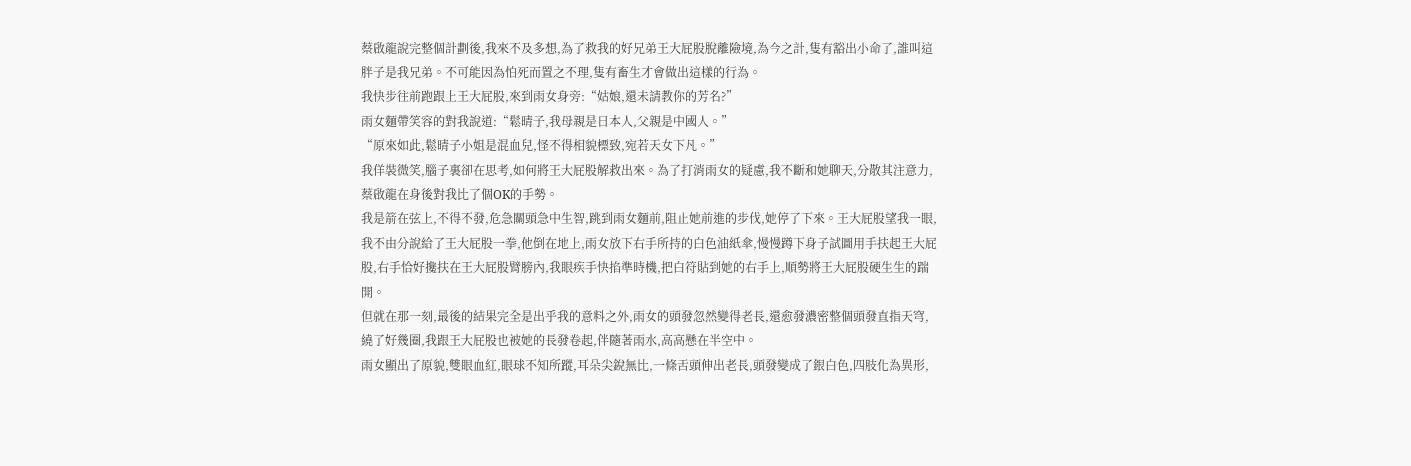蔡啟龍說完整個計劃後,我來不及多想,為了救我的好兄弟王大屁股脫離險境,為今之計,隻有豁出小命了,誰叫這胖子是我兄弟。不可能因為怕死而置之不理,隻有畜生才會做出這樣的行為。
我快步往前跑跟上王大屁股,來到雨女身旁:“姑娘,還未請教你的芳名?”
雨女麵帶笑容的對我說道:“鬆晴子,我母親是日本人,父親是中國人。”
“原來如此,鬆晴子小姐是混血兒,怪不得相貌標致,宛若天女下凡。”
我佯裝微笑,腦子裏卻在思考,如何將王大屁股解救出來。為了打消雨女的疑慮,我不斷和她聊天,分散其注意力,蔡啟龍在身後對我比了個OK的手勢。
我是箭在弦上,不得不發,危急關頭急中生智,跳到雨女麵前,阻止她前進的步伐,她停了下來。王大屁股望我一眼,我不由分說給了王大屁股一拳,他倒在地上,雨女放下右手所持的白色油紙傘,慢慢蹲下身子試圖用手扶起王大屁股,右手恰好攙扶在王大屁股臂膀內,我眼疾手快掐準時機,把白符貼到她的右手上,順勢將王大屁股硬生生的踹開。
但就在那一刻,最後的結果完全是出乎我的意料之外,雨女的頭發忽然變得老長,還愈發濃密整個頭發直指天穹,繞了好幾圈,我跟王大屁股也被她的長發卷起,伴隨著雨水,高高懸在半空中。
雨女顯出了原貌,雙眼血紅,眼球不知所蹤,耳朵尖銳無比,一條舌頭伸出老長,頭發變成了銀白色,四肢化為異形,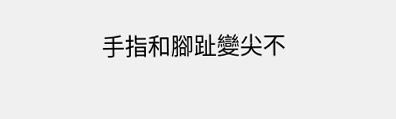手指和腳趾變尖不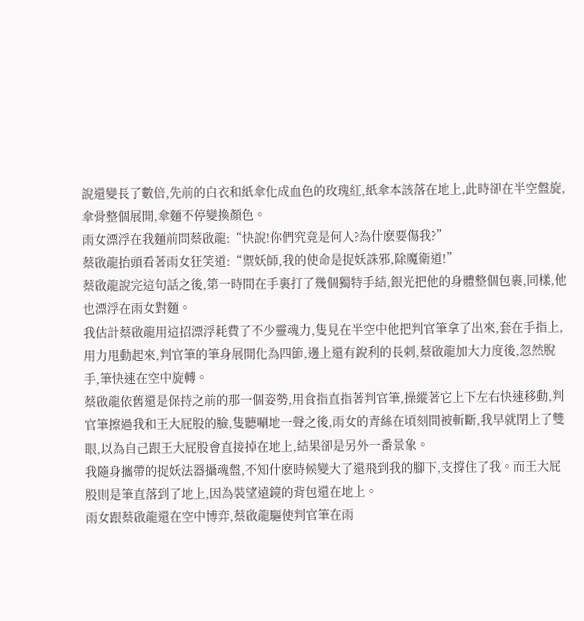說還變長了數倍,先前的白衣和紙傘化成血色的玫瑰紅,紙傘本該落在地上,此時卻在半空盤旋,傘骨整個展開,傘麵不停變換顏色。
雨女漂浮在我麵前問蔡啟龍:“快說!你們究竟是何人?為什麽要傷我?”
蔡啟龍抬頭看著雨女狂笑道:“禦妖師,我的使命是捉妖誅邪,除魔衛道!”
蔡啟龍說完這句話之後,第一時間在手裏打了幾個獨特手結,銀光把他的身體整個包裹,同樣,他也漂浮在雨女對麵。
我估計蔡啟龍用這招漂浮耗費了不少靈魂力,隻見在半空中他把判官筆拿了出來,套在手指上,用力甩動起來,判官筆的筆身展開化為四節,邊上還有銳利的長刺,蔡啟龍加大力度後,忽然脫手,筆快速在空中旋轉。
蔡啟龍依舊還是保持之前的那一個姿勢,用食指直指著判官筆,操縱著它上下左右快速移動,判官筆擦過我和王大屁股的臉,隻聽唰地一聲之後,雨女的青絲在頃刻間被斬斷,我早就閉上了雙眼,以為自己跟王大屁股會直接掉在地上,結果卻是另外一番景象。
我隨身攜帶的捉妖法器攝魂盤,不知什麽時候變大了還飛到我的腳下,支撐住了我。而王大屁股則是筆直落到了地上,因為裝望遠鏡的背包還在地上。
雨女跟蔡啟龍還在空中博弈,蔡啟龍驅使判官筆在雨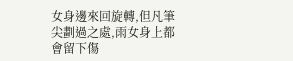女身邊來回旋轉,但凡筆尖劃過之處,雨女身上都會留下傷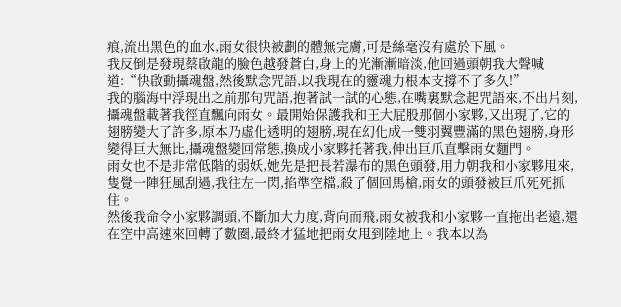痕,流出黑色的血水,雨女很快被劃的體無完膚,可是絲毫沒有處於下風。
我反倒是發現蔡啟龍的臉色越發蒼白,身上的光漸漸暗淡,他回過頭朝我大聲喊道:“快啟動攝魂盤,然後默念咒語,以我現在的靈魂力根本支撐不了多久!”
我的腦海中浮現出之前那句咒語,抱著試一試的心態,在嘴裏默念起咒語來,不出片刻,攝魂盤載著我徑直飄向雨女。最開始保護我和王大屁股那個小家夥,又出現了,它的翅膀變大了許多,原本乃虛化透明的翅膀,現在幻化成一雙羽翼豐滿的黑色翅膀,身形變得巨大無比,攝魂盤變回常態,換成小家夥托著我,伸出巨爪直擊雨女麵門。
雨女也不是非常低階的弱妖,她先是把長若瀑布的黑色頭發,用力朝我和小家夥甩來,隻覺一陣狂風刮過,我往左一閃,掐準空檔,殺了個回馬槍,雨女的頭發被巨爪死死抓住。
然後我命令小家夥調頭,不斷加大力度,背向而飛,雨女被我和小家夥一直拖出老遠,還在空中高速來回轉了數圈,最終才猛地把雨女甩到陸地上。我本以為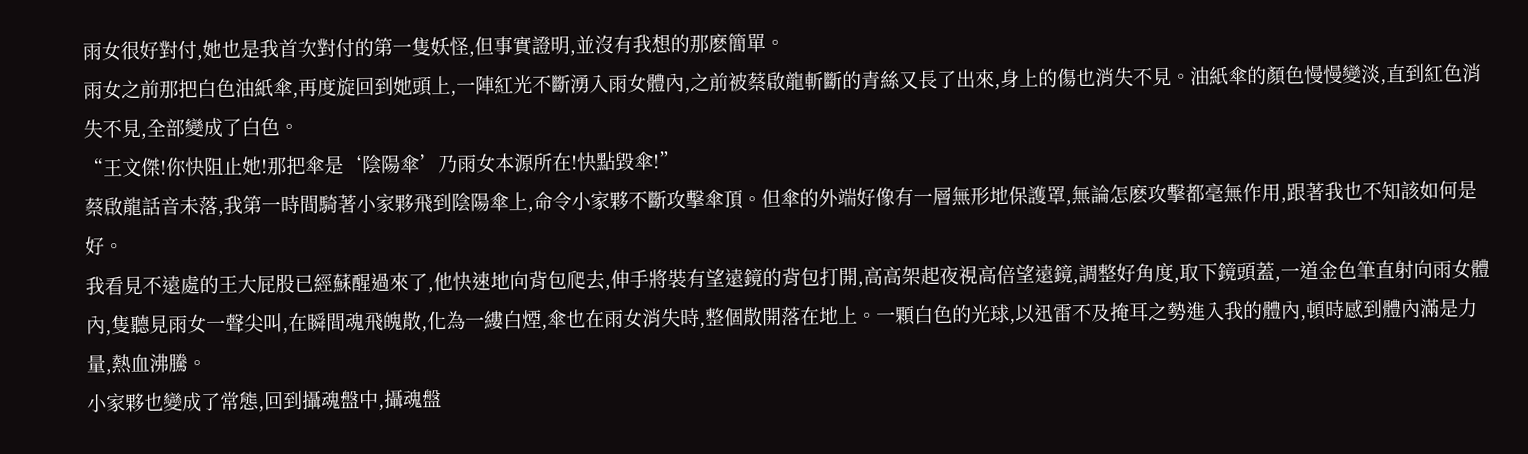雨女很好對付,她也是我首次對付的第一隻妖怪,但事實證明,並沒有我想的那麽簡單。
雨女之前那把白色油紙傘,再度旋回到她頭上,一陣紅光不斷湧入雨女體內,之前被蔡啟龍斬斷的青絲又長了出來,身上的傷也消失不見。油紙傘的顏色慢慢變淡,直到紅色消失不見,全部變成了白色。
“王文傑!你快阻止她!那把傘是‘陰陽傘’乃雨女本源所在!快點毀傘!”
蔡啟龍話音未落,我第一時間騎著小家夥飛到陰陽傘上,命令小家夥不斷攻擊傘頂。但傘的外端好像有一層無形地保護罩,無論怎麽攻擊都毫無作用,跟著我也不知該如何是好。
我看見不遠處的王大屁股已經蘇醒過來了,他快速地向背包爬去,伸手將裝有望遠鏡的背包打開,高高架起夜視高倍望遠鏡,調整好角度,取下鏡頭蓋,一道金色筆直射向雨女體內,隻聽見雨女一聲尖叫,在瞬間魂飛魄散,化為一縷白煙,傘也在雨女消失時,整個散開落在地上。一顆白色的光球,以迅雷不及掩耳之勢進入我的體內,頓時感到體內滿是力量,熱血沸騰。
小家夥也變成了常態,回到攝魂盤中,攝魂盤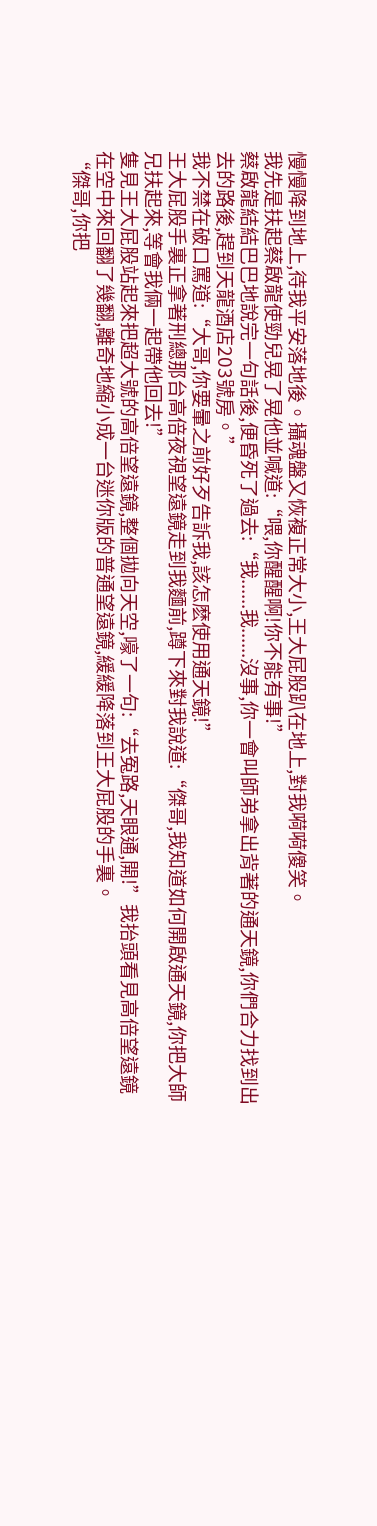慢慢降到地上,待我平安落地後。攝魂盤又恢複正常大小,王大屁股趴在地上,對我嗬嗬傻笑。
我先是扶起蔡啟龍使勁兒晃了晃他並喊道:“喂,你醒醒啊!你不能有事!”
蔡啟龍結結巴巴地說完一句話後,便昏死了過去:“我......我......沒事,你一會叫師弟拿出背著的通天鏡,你們合力找到出去的路後,趕到天龍酒店203號房。”
我不禁在破口罵道:“大哥,你要暈之前好歹告訴我,該怎麽使用通天鏡!”
王大屁股手裏正拿著刑總那台高倍夜視望遠鏡走到我麵前,蹲下來對我說道:“傑哥,我知道如何開啟通天鏡,你把大師兄扶起來,等會我倆一起帶他回去!”
隻見王大屁股站起來把超大號的高倍望遠鏡,整個拋向天空,嚎了一句:“去冤路,天眼通,開!”我抬頭看見高倍望遠鏡在空中來回翻了幾翻,離奇地縮小成一台迷你版的普通望遠鏡,緩緩降落到王大屁股的手裏。
“傑哥,你把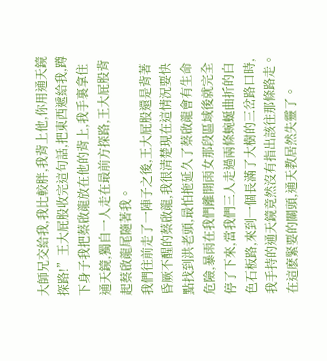大師兄交給我,我比較胖,我背上他,你用通天鏡探路!”王大屁股收完這句話,把東西遞給我,蹲下身子我把蔡啟龍放在他的背上,我手裏拿住通天鏡,獨自一人走在最前方探路,王大屁股背起蔡啟龍尾隨著我。
我們往前走了一陣子之後,王大屁股還是背著昏厥不醒的蔡啟龍,我很清楚現在這情況要快點找到洪老頭,最怕拖延久了蔡啟龍會有生命危險,暴雨在我們離開雨女那段區域後就完全停了下來,當我們三人走過兩條蜿蜒曲折的白色石板路,來到一個長滿了大樹的三岔路口時,我手持的通天鏡竟然沒有指出該往那條路走。在這麽緊要的關頭,通天教居然失靈了。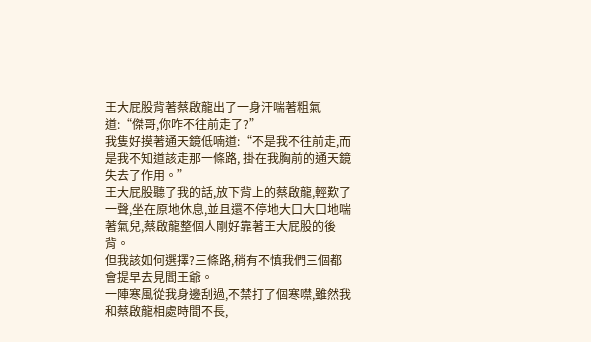王大屁股背著蔡啟龍出了一身汗喘著粗氣道:“傑哥,你咋不往前走了?”
我隻好摸著通天鏡低喃道:“不是我不往前走,而是我不知道該走那一條路, 掛在我胸前的通天鏡失去了作用。”
王大屁股聽了我的話,放下背上的蔡啟龍,輕歎了一聲,坐在原地休息,並且還不停地大口大口地喘著氣兒,蔡啟龍整個人剛好靠著王大屁股的後背。
但我該如何選擇?三條路,稍有不慎我們三個都會提早去見閻王爺。
一陣寒風從我身邊刮過,不禁打了個寒噤,雖然我和蔡啟龍相處時間不長,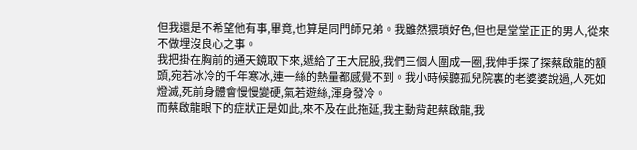但我還是不希望他有事,畢竟,也算是同門師兄弟。我雖然猥瑣好色,但也是堂堂正正的男人,從來不做埋沒良心之事。
我把掛在胸前的通天鏡取下來,遞給了王大屁股,我們三個人圍成一圈,我伸手探了探蔡啟龍的額頭,宛若冰冷的千年寒冰,連一絲的熱量都感覺不到。我小時候聽孤兒院裏的老婆婆說過,人死如燈滅,死前身體會慢慢變硬,氣若遊絲,渾身發冷。
而蔡啟龍眼下的症狀正是如此,來不及在此拖延,我主動背起蔡啟龍,我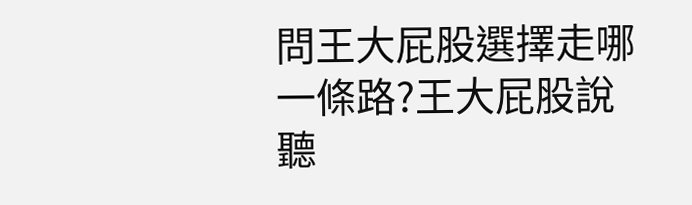問王大屁股選擇走哪一條路?王大屁股說聽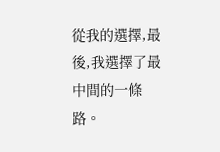從我的選擇,最後,我選擇了最中間的一條路。